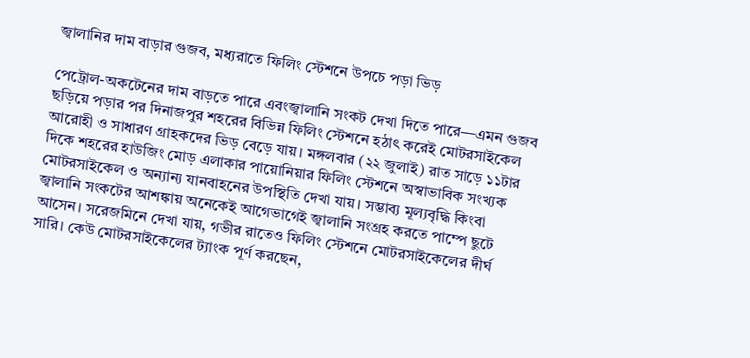জ্বালানির দাম বাড়ার গুজব, মধ্যরাতে ফিলিং স্টেশনে উপচে পড়া ভিড়

পেট্রোল-অকটেনের দাম বাড়তে পারে এবংজ্বালানি সংকট দেখা দিতে পারে—এমন গুজব ছড়িয়ে পড়ার পর দিনাজপুর শহরের বিভিন্ন ফিলিং স্টেশনে হঠাৎ করেই মোটরসাইকেল আরোহী ও সাধারণ গ্রাহকদের ভিড় বেড়ে যায়। মঙ্গলবার (২২ জুলাই) রাত সাড়ে ১১টার দিকে শহরের হাউজিং মোড় এলাকার পায়োনিয়ার ফিলিং স্টেশনে অস্বাভাবিক সংখ্যক মোটরসাইকেল ও অন্যান্য যানবাহনের উপস্থিতি দেখা যায়। সম্ভাব্য মূল্যবৃদ্ধি কিংবা জ্বালানি সংকটের আশঙ্কায় অনেকেই আগেভাগেই জ্বালানি সংগ্রহ করতে পাম্পে ছুটে আসেন। সরেজমিনে দেখা যায়, গভীর রাতেও ফিলিং স্টেশনে মোটরসাইকেলের দীর্ঘ সারি। কেউ মোটরসাইকেলের ট্যাংক পূর্ণ করছেন,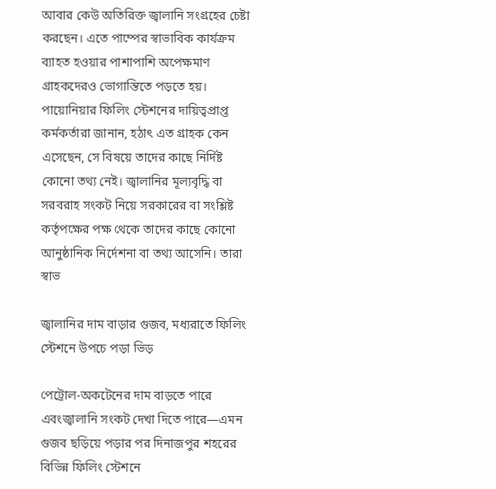আবার কেউ অতিরিক্ত জ্বালানি সংগ্রহের চেষ্টা করছেন। এতে পাম্পের স্বাভাবিক কার্যক্রম ব্যাহত হওয়ার পাশাপাশি অপেক্ষমাণ গ্রাহকদেরও ভোগান্তিতে পড়তে হয়। পায়োনিয়ার ফিলিং স্টেশনের দায়িত্বপ্রাপ্ত কর্মকর্তারা জানান, হঠাৎ এত গ্রাহক কেন এসেছেন, সে বিষয়ে তাদের কাছে নির্দিষ্ট কোনো তথ্য নেই। জ্বালানির মূল্যবৃদ্ধি বা সরবরাহ সংকট নিয়ে সরকারের বা সংশ্লিষ্ট কর্তৃপক্ষের পক্ষ থেকে তাদের কাছে কোনো আনুষ্ঠানিক নির্দেশনা বা তথ্য আসেনি। তারা স্বাভ

জ্বালানির দাম বাড়ার গুজব, মধ্যরাতে ফিলিং স্টেশনে উপচে পড়া ভিড়

পেট্রোল-অকটেনের দাম বাড়তে পারে এবংজ্বালানি সংকট দেখা দিতে পারে—এমন গুজব ছড়িয়ে পড়ার পর দিনাজপুর শহরের বিভিন্ন ফিলিং স্টেশনে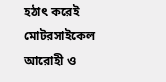হঠাৎ করেই মোটরসাইকেল আরোহী ও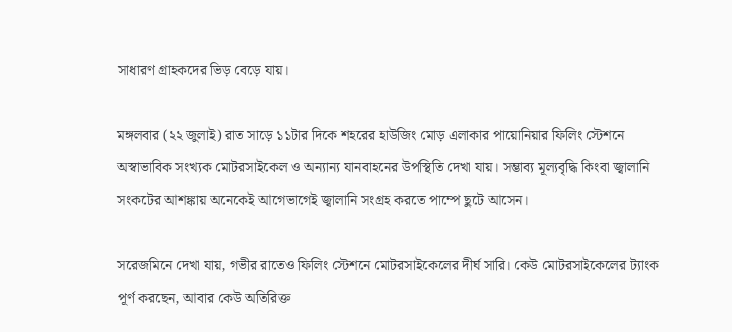সাধারণ গ্রাহকদের ভিড় বেড়ে যায়।

মঙ্গলবার (২২ জুলাই) রাত সাড়ে ১১টার দিকে শহরের হাউজিং মোড় এলাকার পায়োনিয়ার ফিলিং স্টেশনে অস্বাভাবিক সংখ্যক মোটরসাইকেল ও অন্যান্য যানবাহনের উপস্থিতি দেখা যায়। সম্ভাব্য মূল্যবৃদ্ধি কিংবা জ্বালানি সংকটের আশঙ্কায় অনেকেই আগেভাগেই জ্বালানি সংগ্রহ করতে পাম্পে ছুটে আসেন।

সরেজমিনে দেখা যায়, গভীর রাতেও ফিলিং স্টেশনে মোটরসাইকেলের দীর্ঘ সারি। কেউ মোটরসাইকেলের ট্যাংক পূর্ণ করছেন, আবার কেউ অতিরিক্ত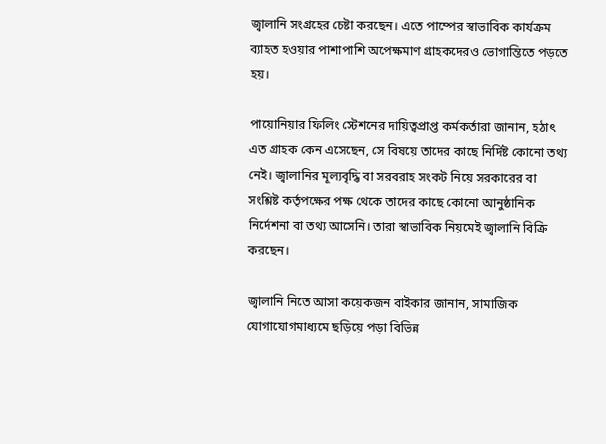জ্বালানি সংগ্রহের চেষ্টা করছেন। এতে পাম্পের স্বাভাবিক কার্যক্রম ব্যাহত হওয়ার পাশাপাশি অপেক্ষমাণ গ্রাহকদেরও ভোগান্তিতে পড়তে হয়।

পায়োনিয়ার ফিলিং স্টেশনের দায়িত্বপ্রাপ্ত কর্মকর্তারা জানান, হঠাৎ এত গ্রাহক কেন এসেছেন, সে বিষয়ে তাদের কাছে নির্দিষ্ট কোনো তথ্য নেই। জ্বালানির মূল্যবৃদ্ধি বা সরবরাহ সংকট নিয়ে সরকারের বা সংশ্লিষ্ট কর্তৃপক্ষের পক্ষ থেকে তাদের কাছে কোনো আনুষ্ঠানিক নির্দেশনা বা তথ্য আসেনি। তারা স্বাভাবিক নিয়মেই জ্বালানি বিক্রি করছেন।

জ্বালানি নিতে আসা কয়েকজন বাইকার জানান, সামাজিক যোগাযোগমাধ্যমে ছড়িয়ে পড়া বিভিন্ন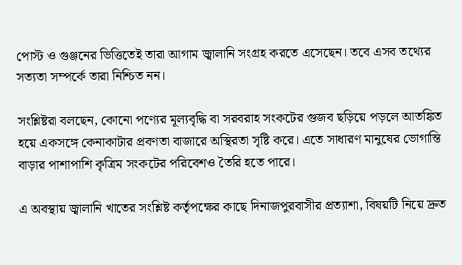পোস্ট ও গুঞ্জনের ভিত্তিতেই তারা আগাম জ্বালানি সংগ্রহ করতে এসেছেন। তবে এসব তথ্যের সত্যতা সম্পর্কে তারা নিশ্চিত নন।

সংশ্লিষ্টরা বলছেন, কোনো পণ্যের মূল্যবৃদ্ধি বা সরবরাহ সংকটের গুজব ছড়িয়ে পড়লে আতঙ্কিত হয়ে একসঙ্গে কেনাকাটার প্রবণতা বাজারে অস্থিরতা সৃষ্টি করে। এতে সাধারণ মানুষের ভোগান্তি বাড়ার পাশাপাশি কৃত্রিম সংকটের পরিবেশও তৈরি হতে পারে।

এ অবস্থায় জ্বালানি খাতের সংশ্লিষ্ট কর্তৃপক্ষের কাছে দিনাজপুরবাসীর প্রত্যাশা, বিষয়টি নিয়ে দ্রুত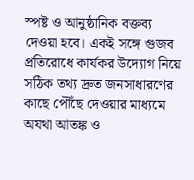স্পষ্ট ও আনুষ্ঠানিক বক্তব্য দেওয়া হবে। একই সঙ্গে গুজব প্রতিরোধে কার্যকর উদ্যোগ নিয়ে সঠিক তথ্য দ্রুত জনসাধারণের কাছে পৌঁছে দেওয়ার মাধ্যমে অযথা আতঙ্ক ও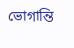ভোগান্তি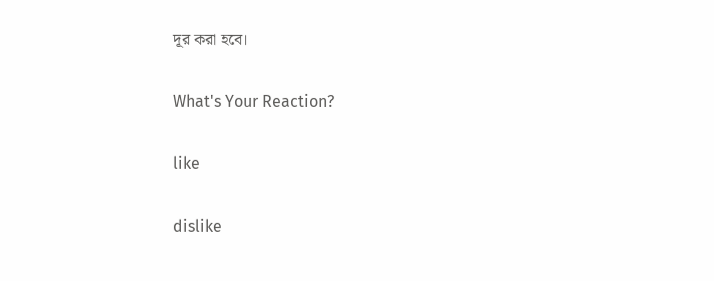দূর করা হবে।

What's Your Reaction?

like

dislike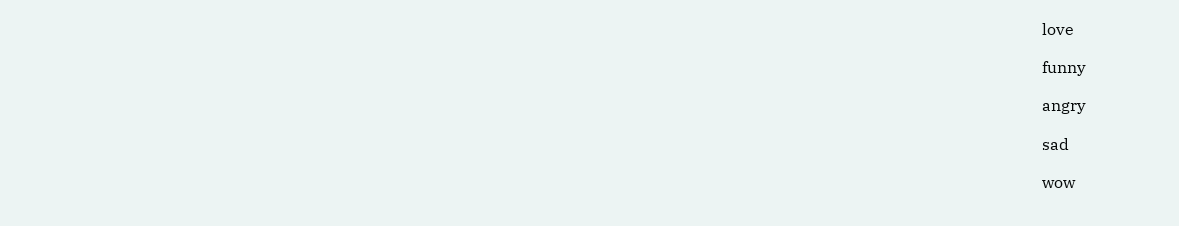love

funny

angry

sad

wow